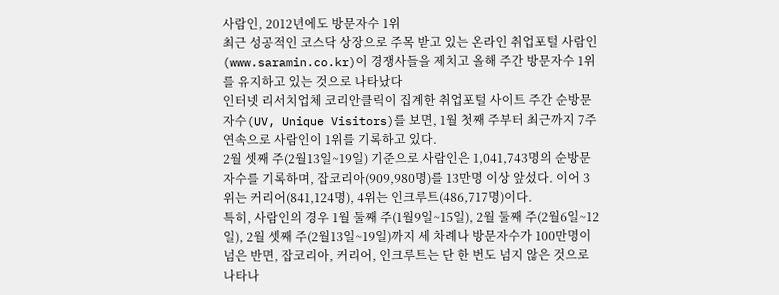사람인, 2012년에도 방문자수 1위
최근 성공적인 코스닥 상장으로 주목 받고 있는 온라인 취업포털 사람인(www.saramin.co.kr)이 경쟁사들을 제치고 올해 주간 방문자수 1위를 유지하고 있는 것으로 나타났다
인터넷 리서치업체 코리안클릭이 집계한 취업포털 사이트 주간 순방문자수(UV, Unique Visitors)를 보면, 1월 첫째 주부터 최근까지 7주 연속으로 사람인이 1위를 기록하고 있다.
2월 셋째 주(2월13일~19일) 기준으로 사람인은 1,041,743명의 순방문자수를 기록하며, 잡코리아(909,980명)를 13만명 이상 앞섰다. 이어 3위는 커리어(841,124명), 4위는 인크루트(486,717명)이다.
특히, 사람인의 경우 1월 둘째 주(1월9일~15일), 2월 둘째 주(2월6일~12일), 2월 셋째 주(2월13일~19일)까지 세 차례나 방문자수가 100만명이 넘은 반면, 잡코리아, 커리어, 인크루트는 단 한 번도 넘지 않은 것으로 나타나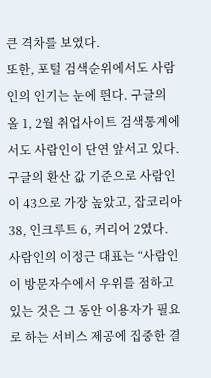큰 격차를 보였다.
또한, 포털 검색순위에서도 사람인의 인기는 눈에 띈다. 구글의 올 1, 2월 취업사이트 검색통계에서도 사람인이 단연 앞서고 있다. 구글의 환산 값 기준으로 사람인이 43으로 가장 높았고, 잡코리아 38, 인크루트 6, 커리어 2였다.
사람인의 이정근 대표는 “사람인이 방문자수에서 우위를 점하고 있는 것은 그 동안 이용자가 필요로 하는 서비스 제공에 집중한 결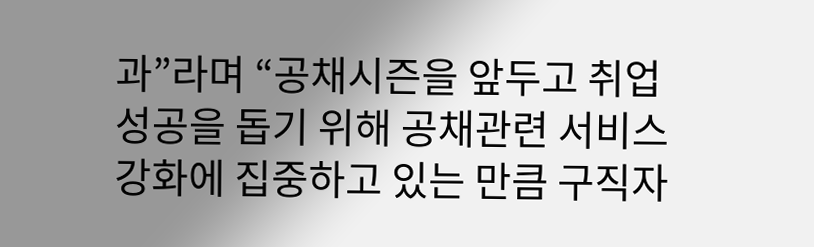과”라며 “공채시즌을 앞두고 취업성공을 돕기 위해 공채관련 서비스 강화에 집중하고 있는 만큼 구직자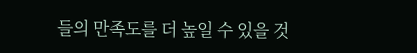들의 만족도를 더 높일 수 있을 것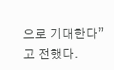으로 기대한다”고 전했다.